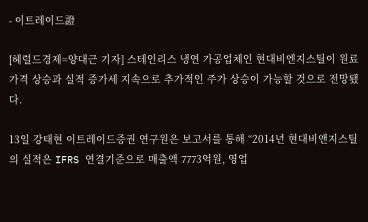- 이트레이드證

[헤럴드경제=양대근 기자] 스테인리스 냉연 가공업체인 현대비엔지스틸이 원료 가격 상승과 실적 증가세 지속으로 추가적인 주가 상승이 가능할 것으로 전망됐다.

13일 강태현 이트레이드증권 연구원은 보고서를 통해 “2014년 현대비앤지스틸의 실적은 IFRS 연결기준으로 매출액 7773억원, 영업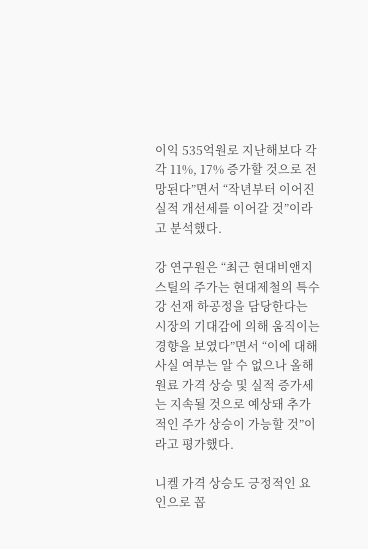이익 535억원로 지난해보다 각각 11%, 17% 증가할 것으로 전망된다”면서 “작년부터 이어진 실적 개선세를 이어갈 것”이라고 분석했다.

강 연구원은 “최근 현대비앤지스틸의 주가는 현대제철의 특수강 선재 하공정을 담당한다는 시장의 기대감에 의해 움직이는 경향을 보였다”면서 “이에 대해 사실 여부는 알 수 없으나 올해 원료 가격 상승 및 실적 증가세는 지속될 것으로 예상돼 추가적인 주가 상승이 가능할 것”이라고 평가했다.

니켈 가격 상승도 긍정적인 요인으로 꼽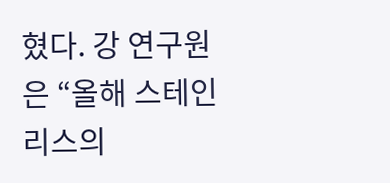혔다. 강 연구원은 “올해 스테인리스의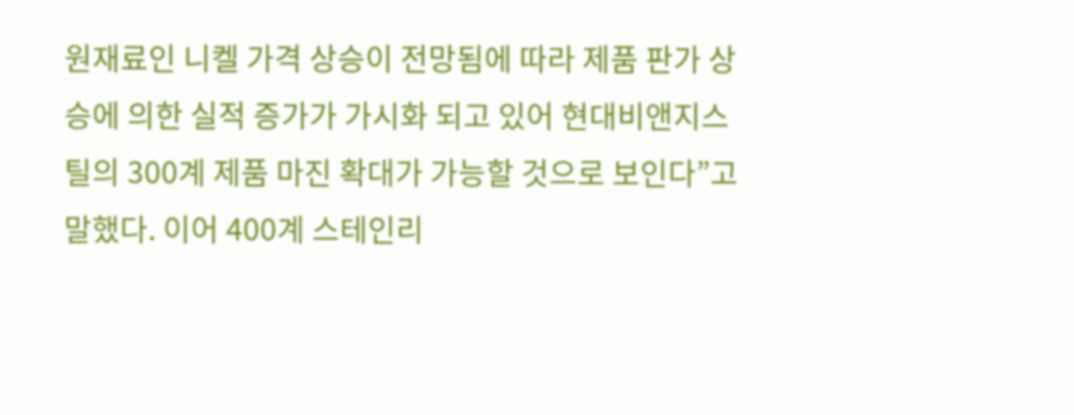원재료인 니켈 가격 상승이 전망됨에 따라 제품 판가 상승에 의한 실적 증가가 가시화 되고 있어 현대비앤지스틸의 300계 제품 마진 확대가 가능할 것으로 보인다”고 말했다. 이어 400계 스테인리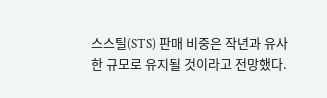스스틸(STS) 판매 비중은 작년과 유사한 규모로 유지될 것이라고 전망했다.